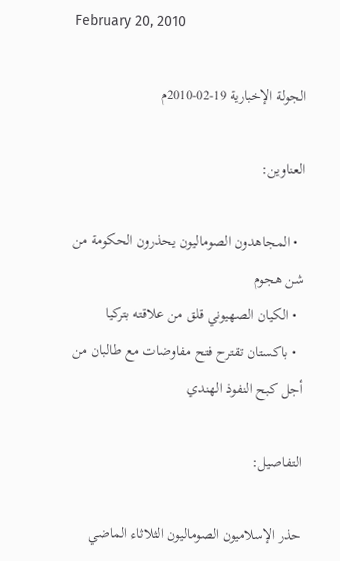February 20, 2010

الجولة الإخبارية 19-02-2010م

العناوين:

  • المجاهدون الصوماليون يحذرون الحكومة من شن هجوم
  • الكيان الصهيوني قلق من علاقته بتركيا
  • باكستان تقترح فتح مفاوضات مع طالبان من أجل كبح النفوذ الهندي

التفاصيل:

حذر الإسلاميون الصوماليون الثلاثاء الماضي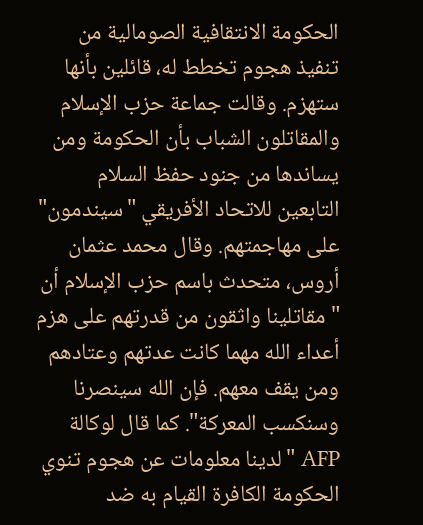الحكومة الانتقافية الصومالية من تنفيذ هجوم تخطط له، قائلين بأنها ستهزم. وقالت جماعة حزب الإسلام والمقاتلون الشباب بأن الحكومة ومن يساندها من جنود حفظ السلام التابعين للاتحاد الأفريقي "سيندمون" على مهاجمتهم. وقال محمد عثمان أروس، متحدث باسم حزب الإسلام أن "مقاتلينا واثقون من قدرتهم على هزم أعداء الله مهما كانت عدتهم وعتادهم ومن يقف معهم. فإن الله سينصرنا وسنكسب المعركة". كما قال لوكالة AFP "لدينا معلومات عن هجوم تنوي الحكومة الكافرة القيام به ضد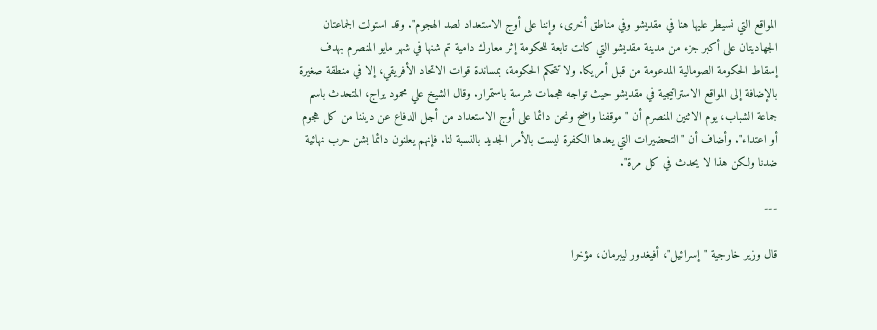المواقع التي نسيطر عليها هنا في مقديشو وفي مناطق أخرى، وإننا على أوج الاستعداد لصد الهجوم". وقد استولت الجماعتان الجهاديتان على أكبر جزء من مدينة مقديشو التي كانت تابعة للحكومة إثر معارك دامية تم شنها في شهر مايو المنصرم بهدف إسقاط الحكومة الصومالية المدعومة من قبل أمريكا. ولا تتحكم الحكومة، بمساندة قوات الاتحاد الأفريقي، إلا في منطقة صغيرة بالإضافة إلى المواقع الاستراتيجية في مقديشو حيث تواجه هجمات شرسة باستمرار. وقال الشيخ علي محمود يراج، المتحدث باسم جماعة الشباب، يوم الاثنين المنصرم أن "موقفنا واضح ونحن دائما على أوج الاستعداد من أجل الدفاع عن ديننا من كل هجوم أو اعتداء". وأضاف أن "التحضيرات التي يعدها الكفرة ليست بالأمر الجديد بالنسبة لنا. فإنهم يعلنون دائما بشن حرب نهائية ضدنا ولكن هذا لا يحدث في كل مرة".

---

قال وزير خارجية "إسرائيل"، أفيغدور ليبرمان، مؤخرا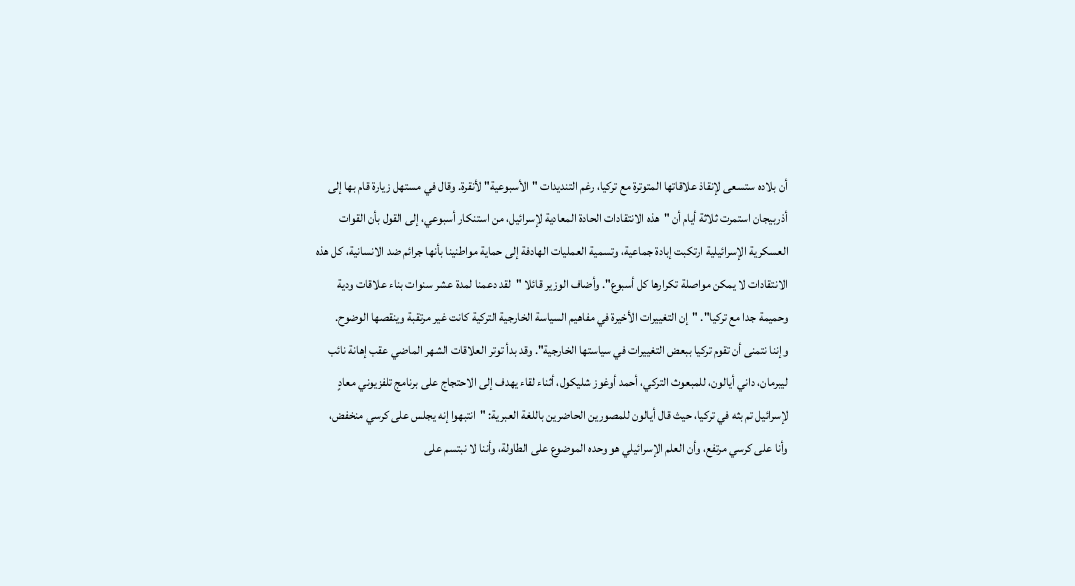أن بلاده ستسعى لإنقاذ علاقاتها المتوترة مع تركيا، رغم التنديدات "الأسبوعية" لأنقرة. وقال في مستهل زيارة قام بها إلى أذربيجان استمرت ثلاثة أيام أن "هذه الانتقادات الحادة المعادية لإسرائيل، من استنكار أسبوعي، إلى القول بأن القوات العسكرية الإسرائيلية ارتكبت إبادة جماعية، وتسمية العمليات الهادفة إلى حماية مواطنينا بأنها جرائم ضد الانسانية، كل هذه الانتقادات لا يمكن مواصلة تكرارها كل أسبوع". وأضاف الوزير قائلا "لقد دعمنا لمدة عشر سنوات بناء علاقات ودية وحميمة جدا مع تركيا". "إن التغييرات الأخيرة في مفاهيم السياسة الخارجية التركية كانت غير مرتقبة وينقصها الوضوح. وإننا نتمنى أن تقوم تركيا ببعض التغييرات في سياستها الخارجية". وقد بدأ توتر العلاقات الشهر الماضي عقب إهانة نائب ليبرمان، داني أيالون، للمبعوث التركي، أحمد أوغوز شليكول، أثناء لقاء يهدف إلى الاحتجاج على برنامج تلفزيوني معادٍ لإسرائيل تم بثه في تركيا، حيث قال أيالون للمصورين الحاضرين باللغة العبرية: "انتبهوا إنه يجلس على كرسي منخفض، وأنا على كرسي مرتفع، وأن العلم الإسرائيلي هو وحده الموضوع على الطاولة، وأننا لا نبتسم على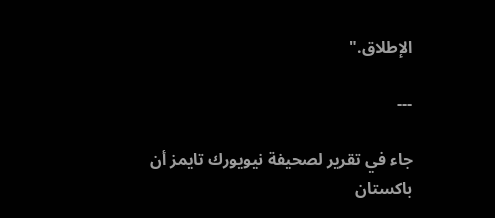الإطلاق."

---

جاء في تقرير لصحيفة نيويورك تايمز أن باكستان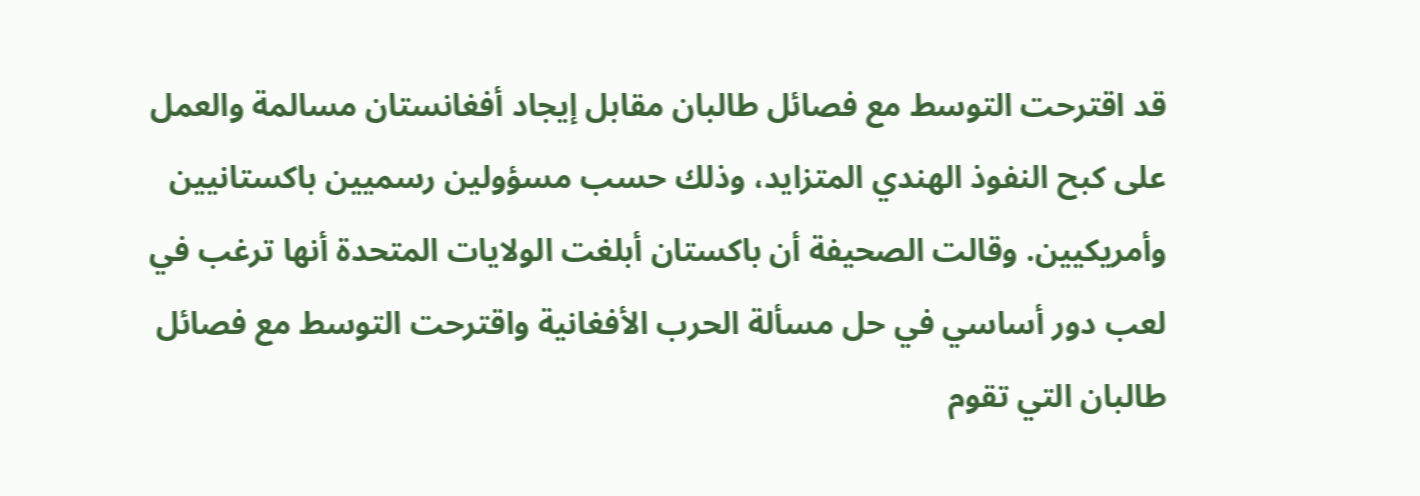قد اقترحت التوسط مع فصائل طالبان مقابل إيجاد أفغانستان مسالمة والعمل على كبح النفوذ الهندي المتزايد، وذلك حسب مسؤولين رسميين باكستانيين وأمريكيين. وقالت الصحيفة أن باكستان أبلغت الولايات المتحدة أنها ترغب في لعب دور أساسي في حل مسألة الحرب الأفغانية واقترحت التوسط مع فصائل طالبان التي تقوم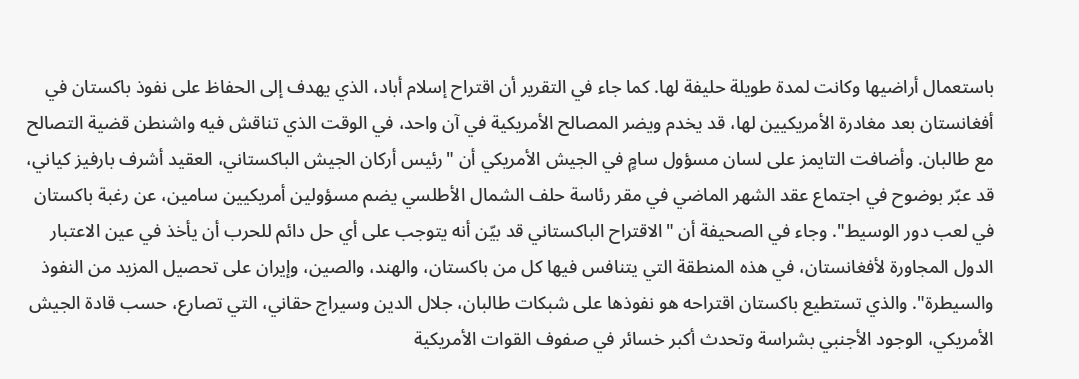باستعمال أراضيها وكانت لمدة طويلة حليفة لها. كما جاء في التقرير أن اقتراح إسلام أباد، الذي يهدف إلى الحفاظ على نفوذ باكستان في أفغانستان بعد مغادرة الأمريكيين لها، قد يخدم ويضر المصالح الأمريكية في آن واحد، في الوقت الذي تناقش فيه واشنطن قضية التصالح مع طالبان. وأضافت التايمز على لسان مسؤول سامٍ في الجيش الأمريكي أن "رئيس أركان الجيش الباكستاني، العقيد أشرف بارفيز كياني، قد عبّر بوضوح في اجتماع عقد الشهر الماضي في مقر رئاسة حلف الشمال الأطلسي يضم مسؤولين أمريكيين سامين، عن رغبة باكستان في لعب دور الوسيط". وجاء في الصحيفة أن "الاقتراح الباكستاني قد بيّن أنه يتوجب على أي حل دائم للحرب أن يأخذ في عين الاعتبار الدول المجاورة لأفغانستان، في هذه المنطقة التي يتنافس فيها كل من باكستان، والهند، والصين، وإيران على تحصيل المزيد من النفوذ والسيطرة". والذي تستطيع باكستان اقتراحه هو نفوذها على شبكات طالبان، جلال الدين وسيراج حقاني، التي تصارع، حسب قادة الجيش الأمريكي، الوجود الأجنبي بشراسة وتحدث أكبر خسائر في صفوف القوات الأمريكية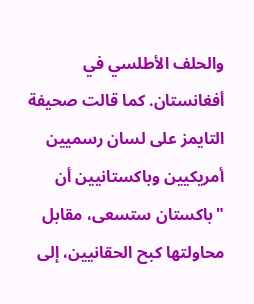والحلف الأطلسي في أفغانستان. كما قالت صحيفة التايمز على لسان رسميين أمريكيين وباكستانيين أن "باكستان ستسعى، مقابل محاولتها كبح الحقانيين، إلى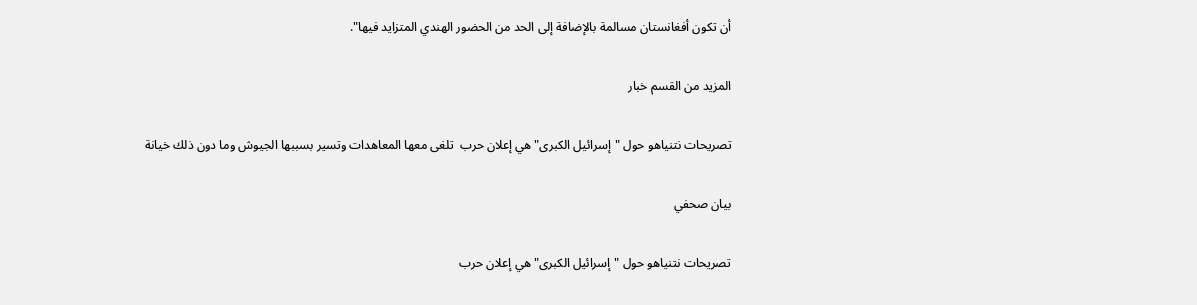أن تكون أفغانستان مسالمة بالإضافة إلى الحد من الحضور الهندي المتزايد فيها".

المزيد من القسم خبار

تصريحات نتنياهو حول "إسرائيل الكبرى" هي إعلان حرب  تلغى معها المعاهدات وتسير بسببها الجيوش وما دون ذلك خيانة

بيان صحفي

تصريحات نتنياهو حول "إسرائيل الكبرى" هي إعلان حرب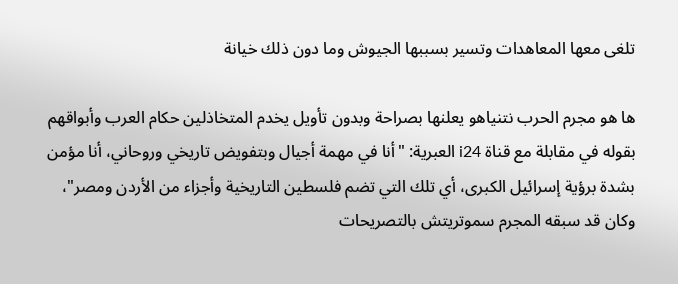تلغى معها المعاهدات وتسير بسببها الجيوش وما دون ذلك خيانة

ها هو مجرم الحرب نتنياهو يعلنها بصراحة وبدون تأويل يخدم المتخاذلين حكام العرب وأبواقهم بقوله في مقابلة مع قناة i24 العبرية: "أنا في مهمة أجيال وبتفويض تاريخي وروحاني، أنا مؤمن بشدة برؤية إسرائيل الكبرى، أي تلك التي تضم فلسطين التاريخية وأجزاء من الأردن ومصر"، وكان قد سبقه المجرم سموتريتش بالتصريحات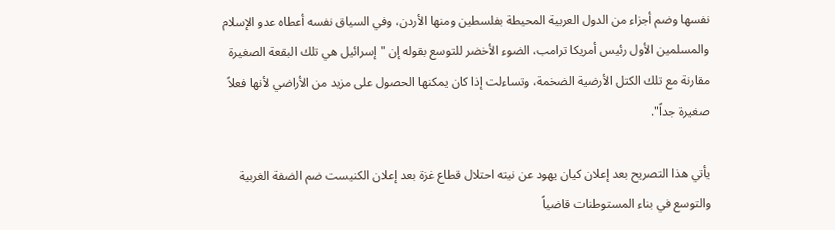نفسها وضم أجزاء من الدول العربية المحيطة بفلسطين ومنها الأردن، وفي السياق نفسه أعطاه عدو الإسلام والمسلمين الأول رئيس أمريكا ترامب، الضوء الأخضر للتوسع بقوله إن "إسرائيل هي تلك البقعة الصغيرة مقارنة مع تلك الكتل الأرضية الضخمة، وتساءلت إذا كان يمكنها الحصول على مزيد من الأراضي لأنها فعلاً صغيرة جداً".

يأتي هذا التصريح بعد إعلان كيان يهود عن نيته احتلال قطاع غزة بعد إعلان الكنيست ضم الضفة الغربية والتوسع في بناء المستوطنات قاضياً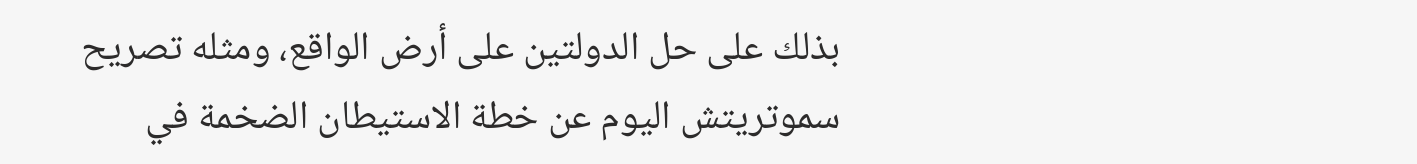بذلك على حل الدولتين على أرض الواقع، ومثله تصريح سموتريتش اليوم عن خطة الاستيطان الضخمة في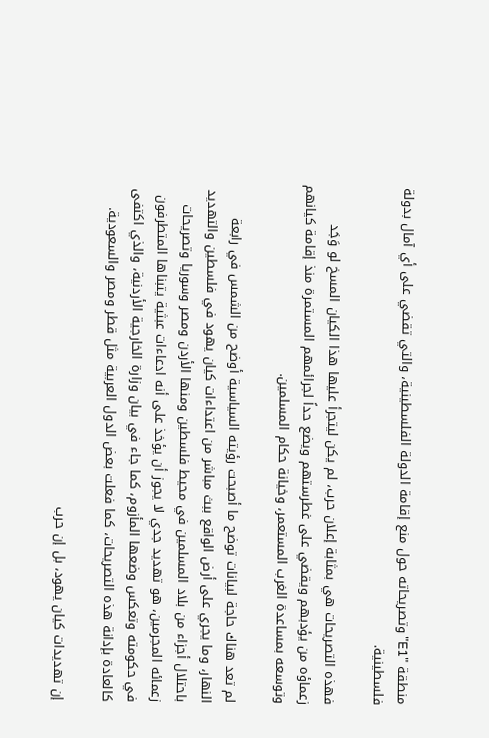منطقة "E1" وتصريحاته حول منع إقامة الدولة الفلسطينية، والتي تقضي على أي آمال بدولة فلسطينية.

فهذه التصريحات هي بمثابة إعلان حرب، لم يكن ليتجرأ عليها هذا الكيان المسخ لو وَجَد زعماؤه من يؤدبهم ويقضي على غطرستهم ويضع حداً لجرائمهم المستمرة منذ إقامة كيانهم وتوسعه بمساعدة الغرب المستعمر، وخيانة حكام المسلمين.

لم تعد هناك حاجة لبيانات توضح ما أصبحت رؤيته السياسية أوضح من الشمس في رابعة النهار، وما يجري على أرض الواقع ببث مباشر من اعتداءات كيان يهود في فلسطين والتهديد باحتلال أجزاء من بلاد المسلمين في محيط فلسطين ومنها الأردن ومصر وسوريا وتصريحات زعمائه المجرمين، هو تهديد جدي لا يجوز أن يؤخذ على أنه ادعاءات عبثية يتبناها المتطرفون في حكومته وتعكس وضعها المأزوم، كما جاء في بيان وزارة الخارجية الأردنية، والذي اكتفى كالعادة بإدانة هذه التصريحات، كما فعلت بعض الدول العربية مثل قطر ومصر والسعودية.

إن تهديدات كيان يهود، بل إن حرب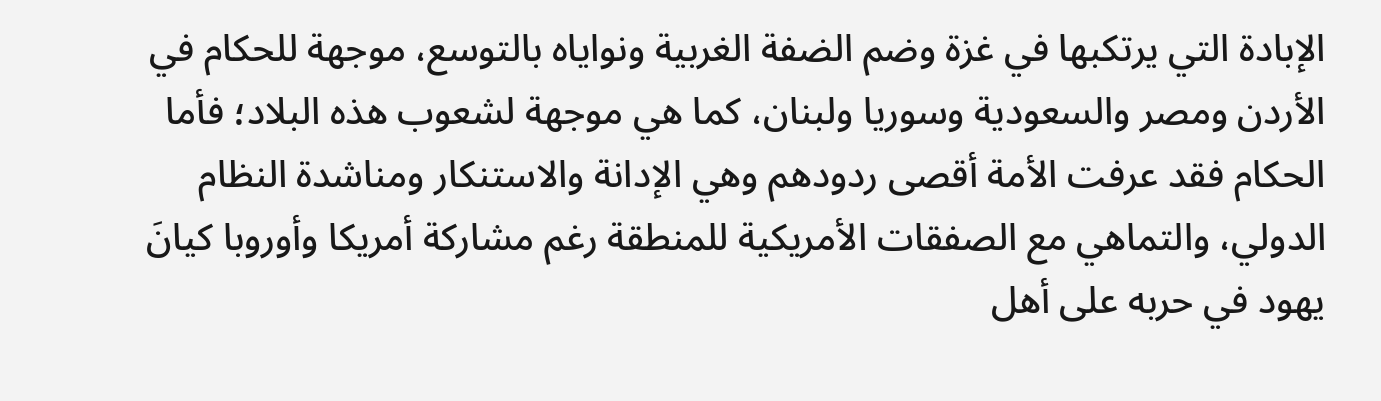الإبادة التي يرتكبها في غزة وضم الضفة الغربية ونواياه بالتوسع، موجهة للحكام في الأردن ومصر والسعودية وسوريا ولبنان، كما هي موجهة لشعوب هذه البلاد؛ فأما الحكام فقد عرفت الأمة أقصى ردودهم وهي الإدانة والاستنكار ومناشدة النظام الدولي، والتماهي مع الصفقات الأمريكية للمنطقة رغم مشاركة أمريكا وأوروبا كيانَ يهود في حربه على أهل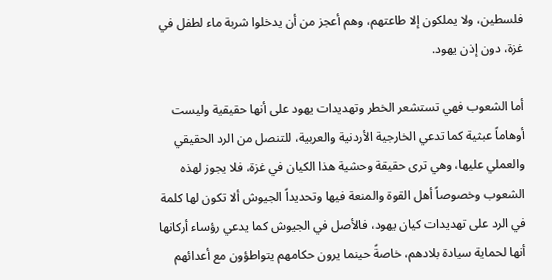فلسطين، ولا يملكون إلا طاعتهم، وهم أعجز من أن يدخلوا شربة ماء لطفل في غزة، دون إذن يهود.

أما الشعوب فهي تستشعر الخطر وتهديدات يهود على أنها حقيقية وليست أوهاماً عبثية كما تدعي الخارجية الأردنية والعربية، للتنصل من الرد الحقيقي والعملي عليها، وهي ترى حقيقة وحشية هذا الكيان في غزة، فلا يجوز لهذه الشعوب وخصوصاً أهل القوة والمنعة فيها وتحديداً الجيوش ألا تكون لها كلمة في الرد على تهديدات كيان يهود، فالأصل في الجيوش كما يدعي رؤساء أركانها أنها لحماية سيادة بلادهم، خاصةً حينما يرون حكامهم يتواطؤون مع أعدائهم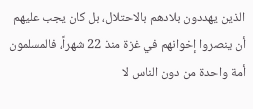الذين يهددون بلادهم بالاحتلال، بل كان يجب عليهم أن ينصروا إخوانهم في غزة منذ 22 شهراً، فالمسلمون أمة واحدة من دون الناس لا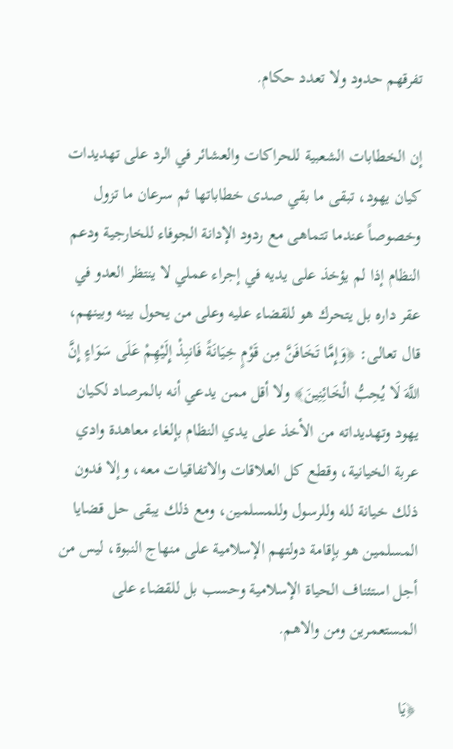تفرقهم حدود ولا تعدد حكام.

إن الخطابات الشعبية للحراكات والعشائر في الرد على تهديدات كيان يهود، تبقى ما بقي صدى خطاباتها ثم سرعان ما تزول وخصوصاً عندما تتماهى مع ردود الإدانة الجوفاء للخارجية ودعم النظام إذا لم يؤخذ على يديه في إجراء عملي لا ينتظر العدو في عقر داره بل يتحرك هو للقضاء عليه وعلى من يحول بينه وبينهم، قال تعالى: ﴿وَإِمَّا تَخَافَنَّ مِن قَوْمٍ خِيَانَةً فَانبِذْ إِلَيْهِمْ عَلَى سَوَاءٍ إِنَّ اللَّهَ لَا يُحِبُّ الْخَائِنِينَ﴾ ولا أقل ممن يدعي أنه بالمرصاد لكيان يهود وتهديداته من الأخذ على يدي النظام بإلغاء معاهدة وادي عربة الخيانية، وقطع كل العلاقات والاتفاقيات معه، وإلا فدون ذلك خيانة لله وللرسول وللمسلمين، ومع ذلك يبقى حل قضايا المسلمين هو بإقامة دولتهم الإسلامية على منهاج النبوة، ليس من أجل استئناف الحياة الإسلامية وحسب بل للقضاء على المستعمرين ومن والاهم.

﴿يَا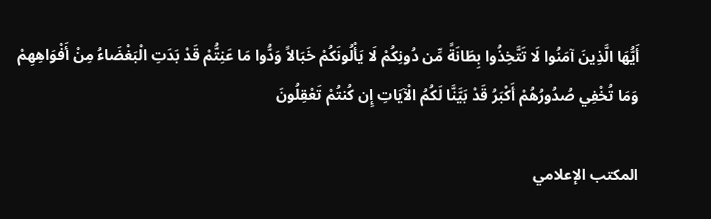أَيُّهَا الَّذِينَ آمَنُوا لَا تَتَّخِذُوا بِطَانَةً مِّن دُونِكُمْ لَا يَأْلُونَكُمْ خَبَالاً وَدُّوا مَا عَنِتُّمْ قَدْ بَدَتِ الْبَغْضَاءُ مِنْ أَفْوَاهِهِمْ وَمَا تُخْفِي صُدُورُهُمْ أَكْبَرُ قَدْ بَيَّنَّا لَكُمُ الْآيَاتِ إِن كُنتُمْ تَعْقِلُونَ

المكتب الإعلامي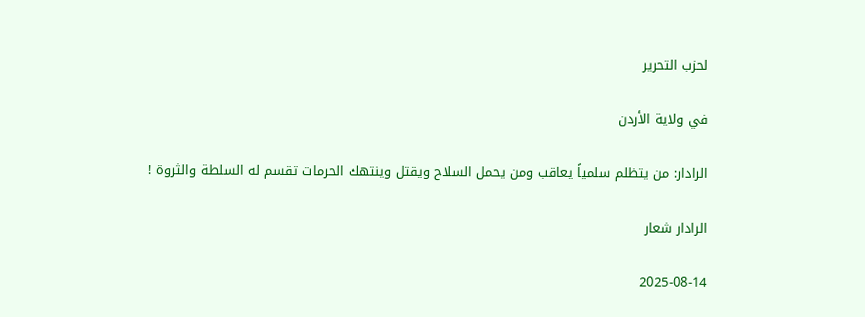لحزب التحرير

في ولاية الأردن

الرادار: من يتظلم سلمياً يعاقب ومن يحمل السلاح ويقتل وينتهك الحرمات تقسم له السلطة والثروة !

الرادار شعار

2025-08-14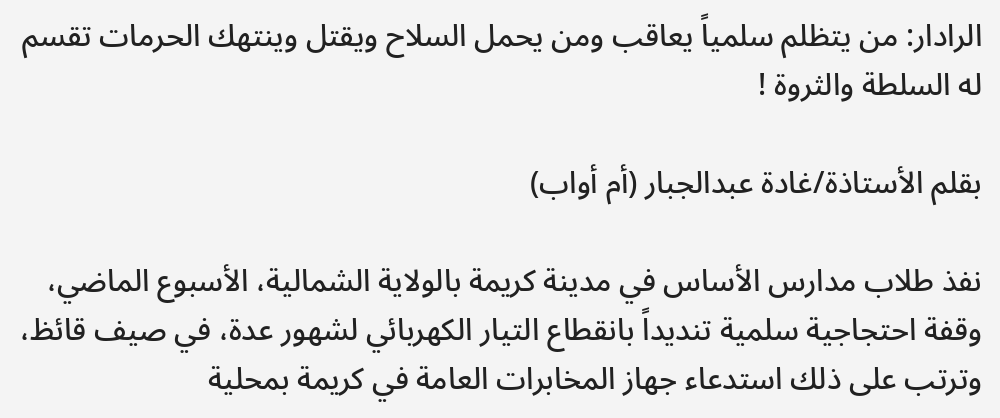الرادار: من يتظلم سلمياً يعاقب ومن يحمل السلاح ويقتل وينتهك الحرمات تقسم له السلطة والثروة !

بقلم الأستاذة/غادة عبدالجبار (أم أواب)

نفذ طلاب مدارس الأساس في مدينة كريمة بالولاية الشمالية، الأسبوع الماضي، وقفة احتجاجية سلمية تنديداً بانقطاع التيار الكهربائي لشهور عدة، في صيف قائظ، وترتب على ذلك استدعاء جهاز المخابرات العامة في كريمة بمحلية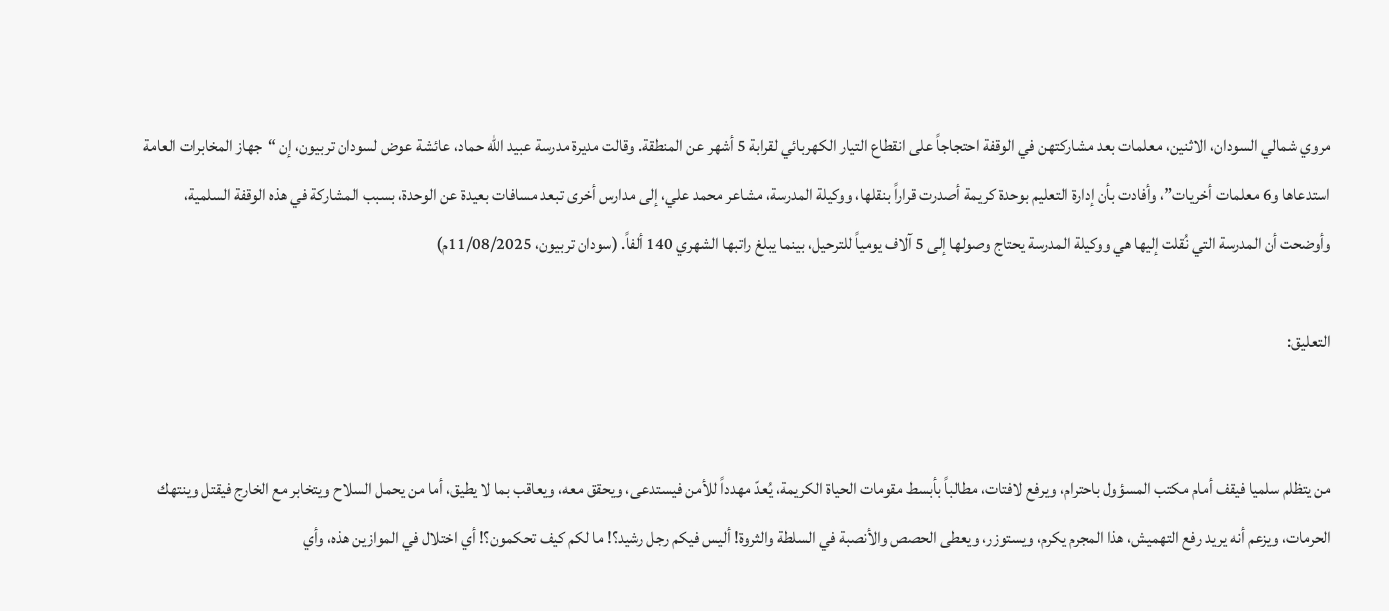مروي شمالي السودان، الاثنين، معلمات بعد مشاركتهن في الوقفة احتجاجاً على انقطاع التيار الكهربائي لقرابة 5 أشهر عن المنطقة. وقالت مديرة مدرسة عبيد الله حماد، عائشة عوض لسودان تربيون، إن “جهاز المخابرات العامة استدعاها و6 معلمات أخريات”، وأفادت بأن إدارة التعليم بوحدة كريمة أصدرت قراراً بنقلها، ووكيلة المدرسة، مشاعر محمد علي، إلى مدارس أخرى تبعد مسافات بعيدة عن الوحدة، بسبب المشاركة في هذه الوقفة السلمية، وأوضحت أن المدرسة التي نُقلت إليها هي ووكيلة المدرسة يحتاج وصولها إلى 5 آلاف يومياً للترحيل، بينما يبلغ راتبها الشهري 140 ألفاً. (سودان تربيون، 11/08/2025م)

التعليق:


من يتظلم سلميا فيقف أمام مكتب المسؤول باحترام، ويرفع لافتات، مطالباً بأبسط مقومات الحياة الكريمة، يُعدّ مهدداً للأمن فيستدعى، ويحقق معه، ويعاقب بما لا يطيق، أما من يحمل السلاح ويتخابر مع الخارج فيقتل وينتهك الحرمات، ويزعم أنه يريد رفع التهميش، هذا المجرم يكرم، ويستوزر، ويعطى الحصص والأنصبة في السلطة والثروة! أليس فيكم رجل رشيد؟! ما لكم كيف تحكمون؟! أي اختلال في الموازين هذه، وأي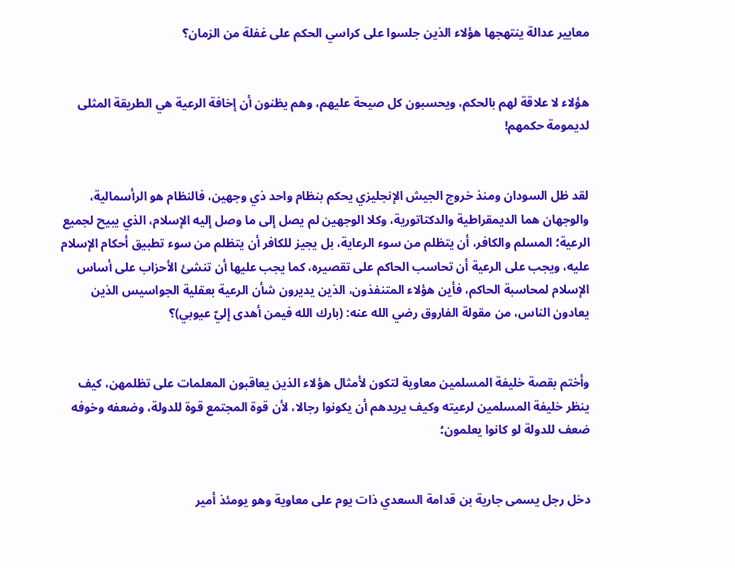معايير عدالة ينتهجها هؤلاء الذين جلسوا على كراسي الحكم على غفلة من الزمان؟


هؤلاء لا علاقة لهم بالحكم، ويحسبون كل صيحة عليهم، وهم يظنون أن إخافة الرعية هي الطريقة المثلى لديمومة حكمهم!


لقد ظل السودان ومنذ خروج الجيش الإنجليزي يحكم بنظام واحد ذي وجهين، فالنظام هو الرأسمالية، والوجهان هما الديمقراطية والدكتاتورية، وكلا الوجهين لم يصل إلى ما وصل إليه الإسلام، الذي يبيح لجميع الرعية؛ المسلم والكافر، أن يتظلم من سوء الرعاية، بل يجيز للكافر أن يتظلم من سوء تطبيق أحكام الإسلام عليه، ويجب على الرعية أن تحاسب الحاكم على تقصيره، كما يجب عليها أن تنشئ الأحزاب على أساس الإسلام لمحاسبة الحاكم، فأين هؤلاء المتنفذون، الذين يديرون شأن الرعية بعقلية الجواسيس الذين يعادون الناس، من مقولة الفاروق رضي الله عنه: (بارك الله فيمن أهدى إليّ عيوبي)؟


وأختم بقصة خليفة المسلمين معاوية لتكون لأمثال هؤلاء الذين يعاقبون المعلمات على تظلمهن، كيف ينظر خليفة المسلمين لرعيته وكيف يريدهم أن يكونوا رجالا، لأن قوة المجتمع قوة للدولة، وضعفه وخوفه ضعف للدولة لو كانوا يعلمون؛


دخل رجل يسمى جارية بن قدامة السعدي ذات يوم على معاوية وهو يومئذ أمير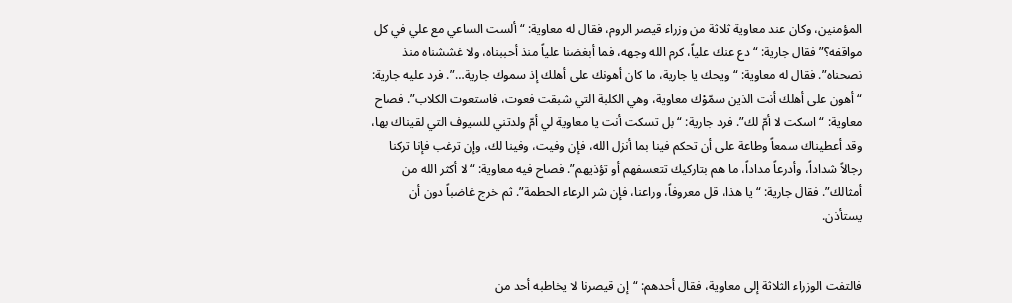المؤمنين، وكان عند معاوية ثلاثة من وزراء قيصر الروم، فقال له معاوية: “ألست الساعي مع علي في كل مواقفه؟” فقال جارية: “دع عنك علياً، كرم الله وجهه، فما أبغضنا علياً منذ أحببناه، ولا غششناه منذ نصحناه”. فقال له معاوية: “ويحك يا جارية، ما كان أهونك على أهلك إذ سموك جارية…”. فرد عليه جارية: “أهون على أهلك أنت الذين سمّوْك معاوية، وهي الكلبة التي شبقت فعوت، فاستعوت الكلاب”. فصاح معاوية: “اسكت لا أمّ لك”. فرد جارية: “بل تسكت أنت يا معاوية لي أمّ ولدتني للسيوف التي لقيناك بها، وقد أعطيناك سمعاً وطاعة على أن تحكم فينا بما أنزل الله، فإن وفيت، وفينا لك، وإن ترغب فإنا تركنا رجالاً شداداً، وأدرعاً مداداً، ما هم بتاركيك تتعسفهم أو تؤذيهم”. فصاح فيه معاوية: “لا أكثر الله من أمثالك”. فقال جارية: “يا هذا، قل معروفاً، وراعنا، فإن شر الرعاء الحطمة”. ثم خرج غاضباً دون أن يستأذن.


فالتفت الوزراء الثلاثة إلى معاوية، فقال أحدهم: “إن قيصرنا لا يخاطبه أحد من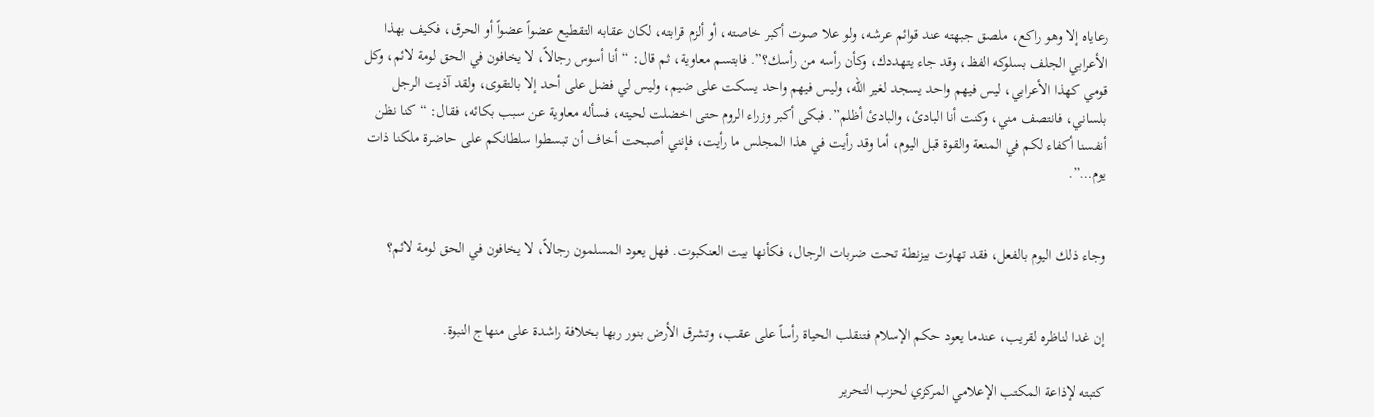رعاياه إلا وهو راكع، ملصق جبهته عند قوائم عرشه، ولو علا صوت أكبر خاصته، أو ألزم قرابته، لكان عقابه التقطيع عضواً عضواً أو الحرق، فكيف بهذا الأعرابي الجلف بسلوكه الفظ، وقد جاء يتهددك، وكأن رأسه من رأسك؟”. فابتسم معاوية، ثم قال: “أنا أسوس رجالاً، لا يخافون في الحق لومة لائم، وكل قومي كهذا الأعرابي، ليس فيهم واحد يسجد لغير الله، وليس فيهم واحد يسكت على ضيم، وليس لي فضل على أحد إلا بالتقوى، ولقد آذيت الرجل بلساني، فانتصف مني، وكنت أنا البادئ، والبادئ أظلم”. فبكى أكبر وزراء الروم حتى اخضلت لحيته، فسأله معاوية عن سبب بكائه، فقال: “كنا نظن أنفسنا أكفاء لكم في المنعة والقوة قبل اليوم، أما وقد رأيت في هذا المجلس ما رأيت، فإنني أصبحت أخاف أن تبسطوا سلطانكم على حاضرة ملكنا ذات يوم…”.


وجاء ذلك اليوم بالفعل، فقد تهاوت بيزنطة تحت ضربات الرجال، فكأنها بيت العنكبوت. فهل يعود المسلمون رجالاً، لا يخافون في الحق لومة لائم؟


إن غدا لناظره لقريب، عندما يعود حكم الإسلام فتنقلب الحياة رأساً على عقب، وتشرق الأرض بنور ربها بخلافة راشدة على منهاج النبوة.

كتبته لإذاعة المكتب الإعلامي المركزي لحزب التحرير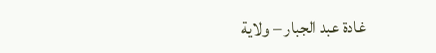غادة عبد الجبار – ولاية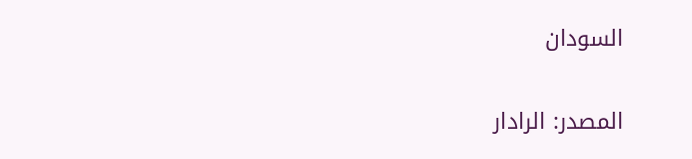السودان

المصدر: الرادار